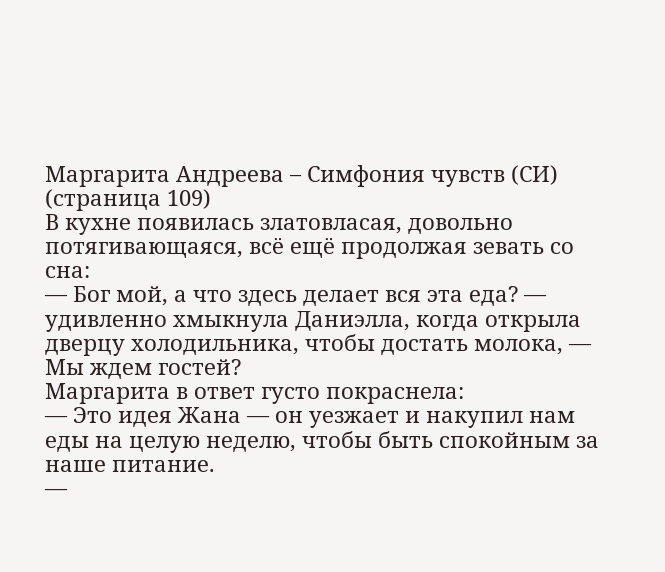Маргарита Андреева – Симфония чувств (СИ) (страница 109)
В кухне появилась златовласая, довольно потягивающаяся, всё ещё продолжая зевать со сна:
— Бог мой, а что здесь делает вся эта еда? — удивленно хмыкнула Даниэлла, когда открыла дверцу холодильника, чтобы достать молока, — Мы ждем гостей?
Маргарита в ответ густо покраснела:
— Это идея Жана — он уезжает и накупил нам еды на целую неделю, чтобы быть спокойным за наше питание.
—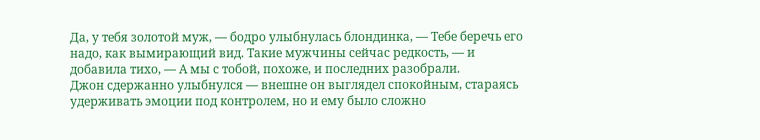Да, у тебя золотой муж, — бодро улыбнулась блондинка, — Тебе беречь его надо, как вымирающий вид. Такие мужчины сейчас редкость, — и добавила тихо, — А мы с тобой, похоже, и последних разобрали.
Джон сдержанно улыбнулся — внешне он выглядел спокойным, стараясь удерживать эмоции под контролем, но и ему было сложно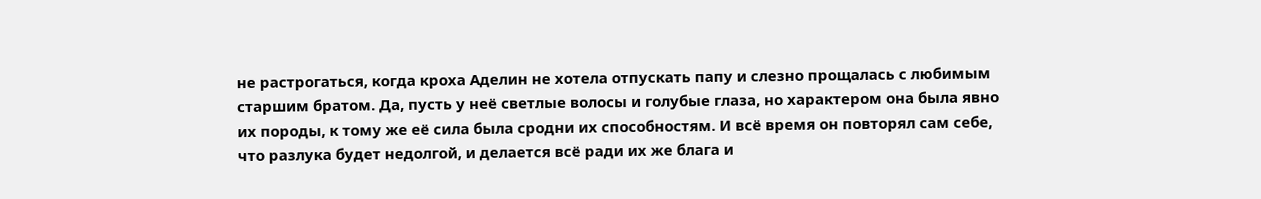не растрогаться, когда кроха Аделин не хотела отпускать папу и слезно прощалась с любимым старшим братом. Да, пусть у неё светлые волосы и голубые глаза, но характером она была явно их породы, к тому же её сила была сродни их способностям. И всё время он повторял сам себе, что разлука будет недолгой, и делается всё ради их же блага и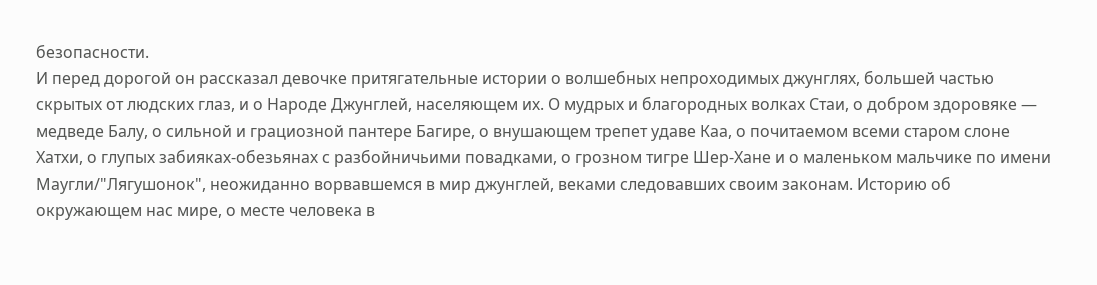безопасности.
И перед дорогой он рассказал девочке притягательные истории о волшебных непроходимых джунглях, большей частью скрытых от людских глаз, и о Народе Джунглей, населяющем их. О мудрых и благородных волках Стаи, о добром здоровяке — медведе Балу, о сильной и грациозной пантере Багире, о внушающем трепет удаве Каа, о почитаемом всеми старом слоне Хатхи, о глупых забияках-обезьянах с разбойничьими повадками, о грозном тигре Шер-Хане и о маленьком мальчике по имени Маугли/"Лягушонок", неожиданно ворвавшемся в мир джунглей, веками следовавших своим законам. Историю об окружающем нас мире, о месте человека в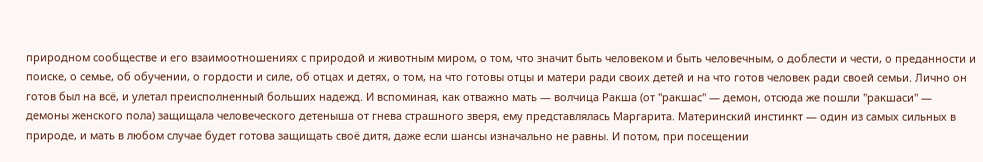природном сообществе и его взаимоотношениях с природой и животным миром, о том, что значит быть человеком и быть человечным, о доблести и чести, о преданности и поиске, о семье, об обучении, о гордости и силе, об отцах и детях, о том, на что готовы отцы и матери ради своих детей и на что готов человек ради своей семьи. Лично он готов был на всё, и улетал преисполненный больших надежд. И вспоминая, как отважно мать — волчица Ракша (от "ракшас" — демон, отсюда же пошли "ракшаси" — демоны женского пола) защищала человеческого детеныша от гнева страшного зверя, ему представлялась Маргарита. Материнский инстинкт — один из самых сильных в природе, и мать в любом случае будет готова защищать своё дитя, даже если шансы изначально не равны. И потом, при посещении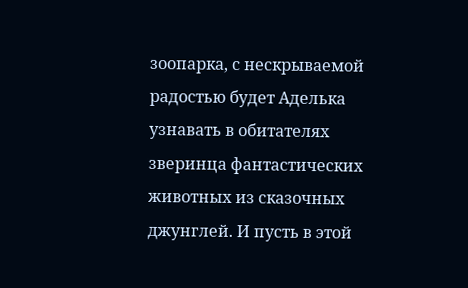зоопарка, с нескрываемой радостью будет Аделька узнавать в обитателях зверинца фантастических животных из сказочных джунглей. И пусть в этой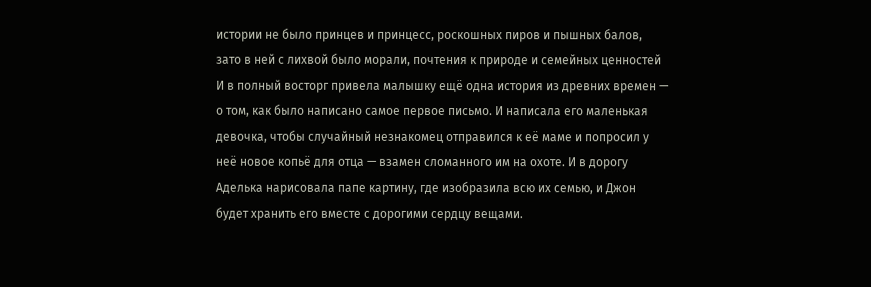истории не было принцев и принцесс, роскошных пиров и пышных балов, зато в ней с лихвой было морали, почтения к природе и семейных ценностей
И в полный восторг привела малышку ещё одна история из древних времен — о том, как было написано самое первое письмо. И написала его маленькая девочка, чтобы случайный незнакомец отправился к её маме и попросил у неё новое копьё для отца — взамен сломанного им на охоте. И в дорогу Аделька нарисовала папе картину, где изобразила всю их семью, и Джон будет хранить его вместе с дорогими сердцу вещами.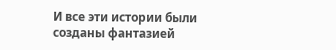И все эти истории были созданы фантазией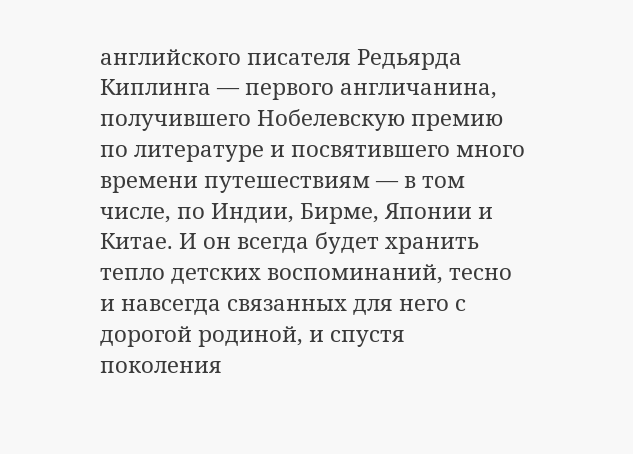английского писателя Редьярда Киплинга — первого англичанина, получившего Нобелевскую премию по литературе и посвятившего много времени путешествиям — в том числе, по Индии, Бирме, Японии и Китае. И он всегда будет хранить тепло детских воспоминаний, тесно и навсегда связанных для него с дорогой родиной, и спустя поколения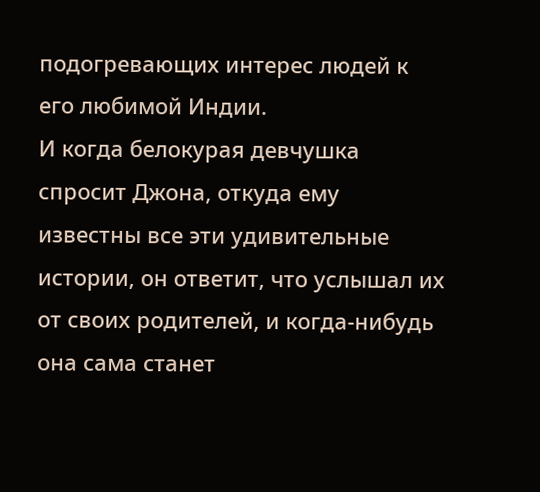подогревающих интерес людей к его любимой Индии.
И когда белокурая девчушка спросит Джона, откуда ему известны все эти удивительные истории, он ответит, что услышал их от своих родителей, и когда-нибудь она сама станет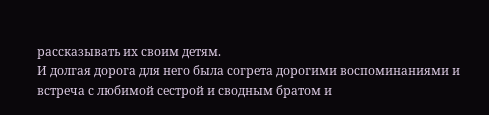рассказывать их своим детям.
И долгая дорога для него была согрета дорогими воспоминаниями и встреча с любимой сестрой и сводным братом и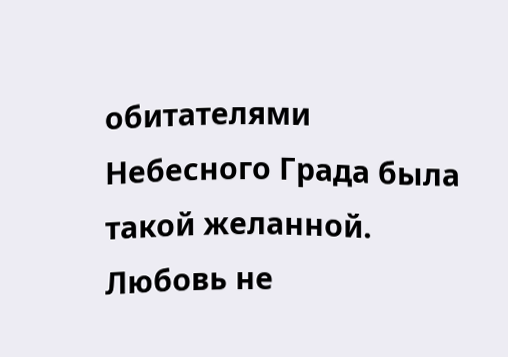обитателями Небесного Града была такой желанной.
Любовь не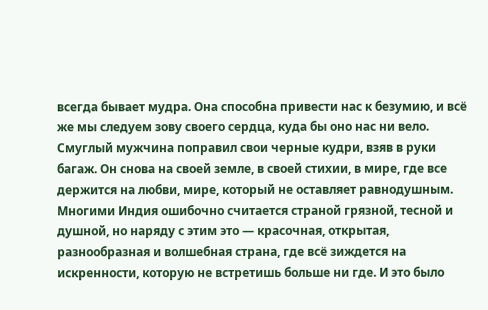всегда бывает мудра. Она способна привести нас к безумию, и всё же мы следуем зову своего сердца, куда бы оно нас ни вело.
Смуглый мужчина поправил свои черные кудри, взяв в руки багаж. Он снова на своей земле, в своей стихии, в мире, где все держится на любви, мире, который не оставляет равнодушным. Многими Индия ошибочно считается страной грязной, тесной и душной, но наряду с этим это — красочная, открытая, разнообразная и волшебная страна, где всё зиждется на искренности, которую не встретишь больше ни где. И это было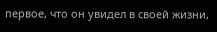первое, что он увидел в своей жизни,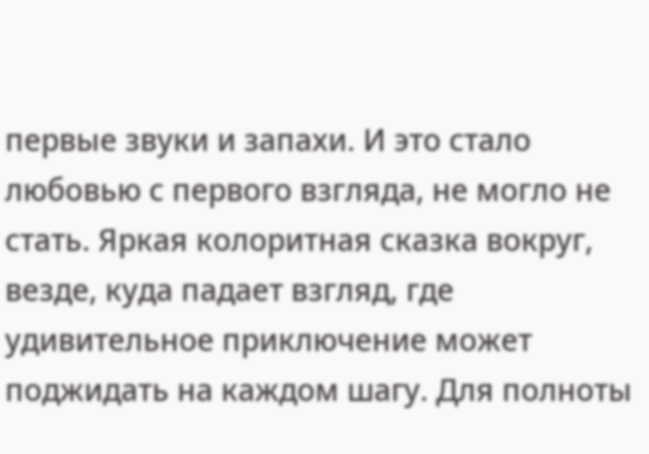первые звуки и запахи. И это стало любовью с первого взгляда, не могло не стать. Яркая колоритная сказка вокруг, везде, куда падает взгляд, где удивительное приключение может поджидать на каждом шагу. Для полноты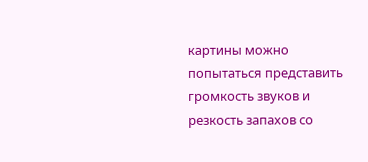картины можно попытаться представить громкость звуков и резкость запахов со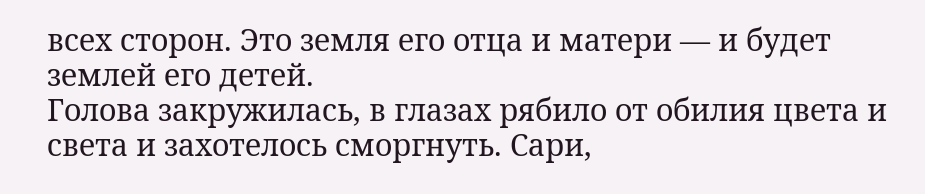всех сторон. Это земля его отца и матери — и будет землей его детей.
Голова закружилась, в глазах рябило от обилия цвета и света и захотелось сморгнуть. Сари,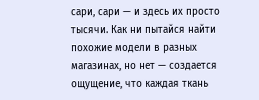сари, сари — и здесь их просто тысячи. Как ни пытайся найти похожие модели в разных магазинах, но нет — создается ощущение, что каждая ткань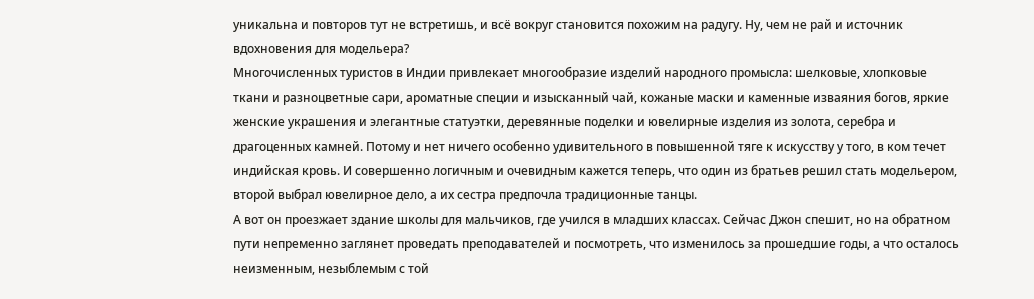уникальна и повторов тут не встретишь, и всё вокруг становится похожим на радугу. Ну, чем не рай и источник вдохновения для модельера?
Многочисленных туристов в Индии привлекает многообразие изделий народного промысла: шелковые, хлопковые ткани и разноцветные сари, ароматные специи и изысканный чай, кожаные маски и каменные изваяния богов, яркие женские украшения и элегантные статуэтки, деревянные поделки и ювелирные изделия из золота, серебра и драгоценных камней. Потому и нет ничего особенно удивительного в повышенной тяге к искусству у того, в ком течет индийская кровь. И совершенно логичным и очевидным кажется теперь, что один из братьев решил стать модельером, второй выбрал ювелирное дело, а их сестра предпочла традиционные танцы.
А вот он проезжает здание школы для мальчиков, где учился в младших классах. Сейчас Джон спешит, но на обратном пути непременно заглянет проведать преподавателей и посмотреть, что изменилось за прошедшие годы, а что осталось неизменным, незыблемым с той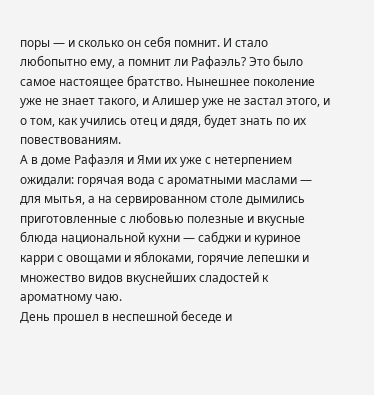поры — и сколько он себя помнит. И стало любопытно ему, а помнит ли Рафаэль? Это было самое настоящее братство. Нынешнее поколение уже не знает такого, и Алишер уже не застал этого, и о том, как учились отец и дядя, будет знать по их повествованиям.
А в доме Рафаэля и Ями их уже с нетерпением ожидали: горячая вода с ароматными маслами — для мытья, а на сервированном столе дымились приготовленные с любовью полезные и вкусные блюда национальной кухни — сабджи и куриное карри с овощами и яблоками, горячие лепешки и множество видов вкуснейших сладостей к ароматному чаю.
День прошел в неспешной беседе и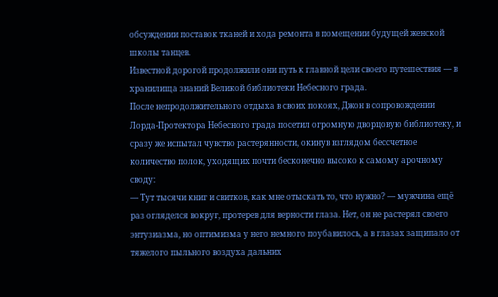обсуждении поставок тканей и хода ремонта в помещении будущей женской школы танцев.
Известной дорогой продолжили они путь к главной цели своего путешествия — в хранилища знаний Великой библиотеки Небесного града.
После непродолжительного отдыха в своих покоях, Джон в сопровождении Лорда-Протектора Небесного града посетил огромную дворцовую библиотеку, и сразу же испытал чувство растерянности, окинув взглядом бессчетное количество полок, уходящих почти бесконечно высоко к самому арочному своду:
— Тут тысячи книг и свитков, как мне отыскать то, что нужно? — мужчина ещё раз огляделся вокруг, протерев для верности глаза. Нет, он не растерял своего энтузиазма, но оптимизма у него немного поубавилось, а в глазах защипало от тяжелого пыльного воздуха дальних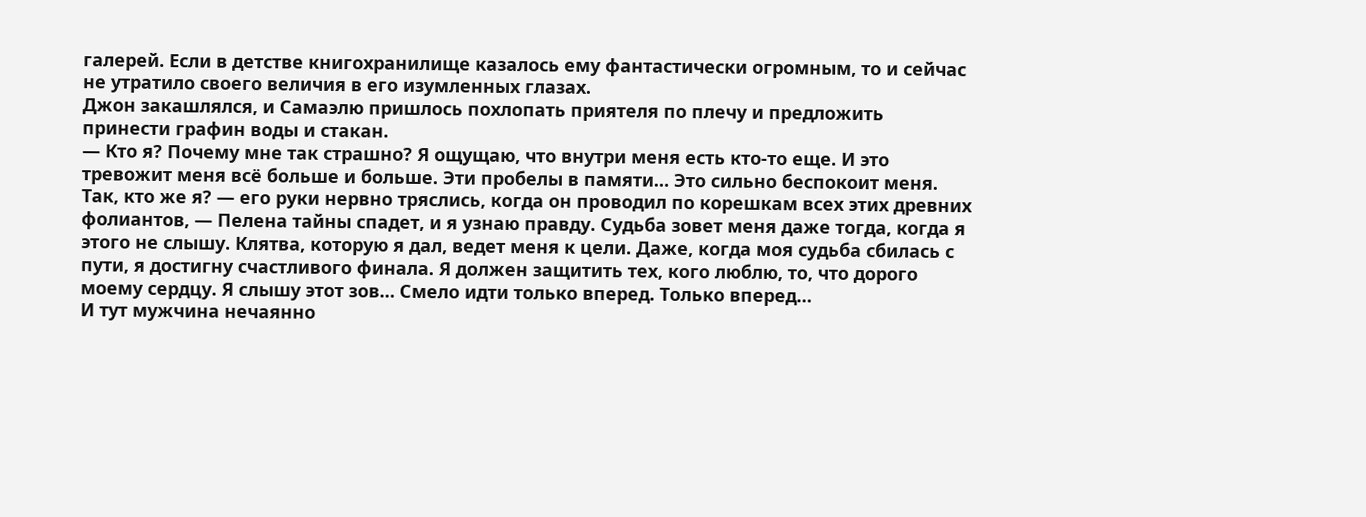галерей. Если в детстве книгохранилище казалось ему фантастически огромным, то и сейчас не утратило своего величия в его изумленных глазах.
Джон закашлялся, и Самаэлю пришлось похлопать приятеля по плечу и предложить принести графин воды и стакан.
— Кто я? Почему мне так страшно? Я ощущаю, что внутри меня есть кто-то еще. И это тревожит меня всё больше и больше. Эти пробелы в памяти… Это сильно беспокоит меня. Так, кто же я? — его руки нервно тряслись, когда он проводил по корешкам всех этих древних фолиантов, — Пелена тайны спадет, и я узнаю правду. Судьба зовет меня даже тогда, когда я этого не слышу. Клятва, которую я дал, ведет меня к цели. Даже, когда моя судьба сбилась с пути, я достигну счастливого финала. Я должен защитить тех, кого люблю, то, что дорого моему сердцу. Я слышу этот зов… Смело идти только вперед. Только вперед…
И тут мужчина нечаянно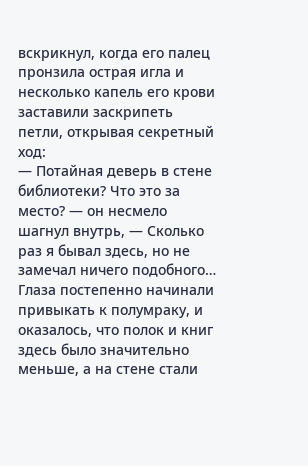вскрикнул, когда его палец пронзила острая игла и несколько капель его крови заставили заскрипеть петли, открывая секретный ход:
— Потайная деверь в стене библиотеки? Что это за место? — он несмело шагнул внутрь, — Сколько раз я бывал здесь, но не замечал ничего подобного…
Глаза постепенно начинали привыкать к полумраку, и оказалось, что полок и книг здесь было значительно меньше, а на стене стали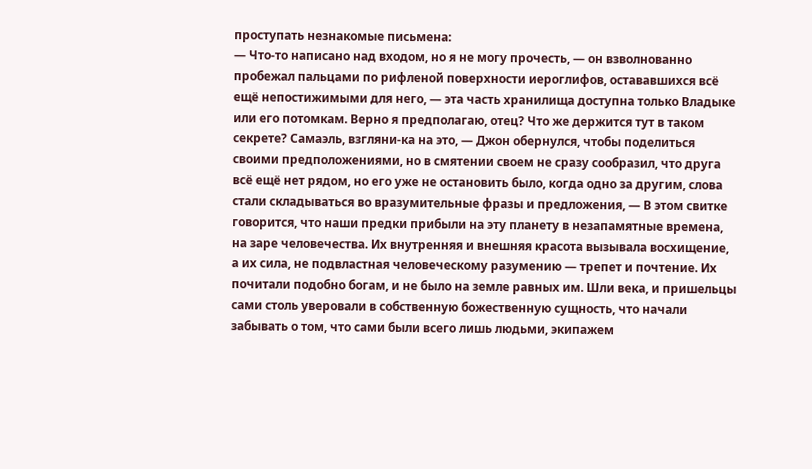проступать незнакомые письмена:
— Что-то написано над входом, но я не могу прочесть, — он взволнованно пробежал пальцами по рифленой поверхности иероглифов, остававшихся всё ещё непостижимыми для него, — эта часть хранилища доступна только Владыке или его потомкам. Верно я предполагаю, отец? Что же держится тут в таком секрете? Самаэль, взгляни-ка на это, — Джон обернулся, чтобы поделиться своими предположениями, но в смятении своем не сразу сообразил, что друга всё ещё нет рядом, но его уже не остановить было, когда одно за другим, слова стали складываться во вразумительные фразы и предложения, — В этом свитке говорится, что наши предки прибыли на эту планету в незапамятные времена, на заре человечества. Их внутренняя и внешняя красота вызывала восхищение, а их сила, не подвластная человеческому разумению — трепет и почтение. Их почитали подобно богам, и не было на земле равных им. Шли века, и пришельцы сами столь уверовали в собственную божественную сущность, что начали забывать о том, что сами были всего лишь людьми, экипажем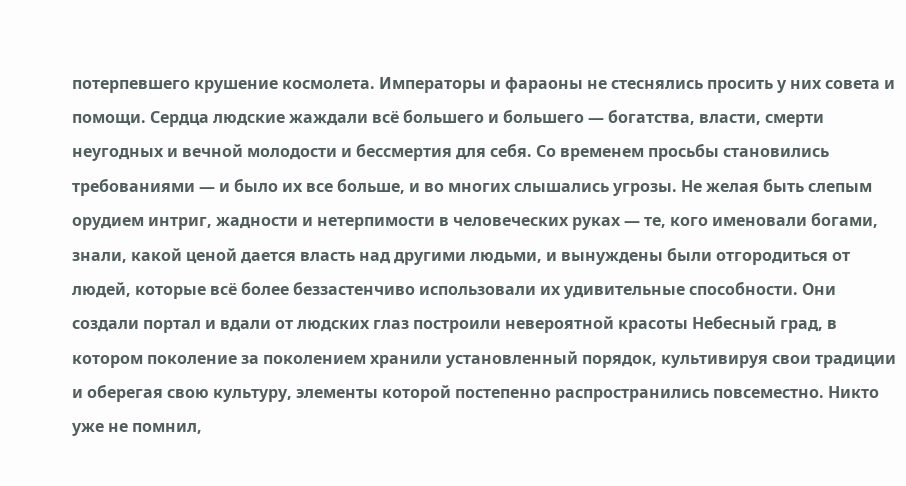потерпевшего крушение космолета. Императоры и фараоны не стеснялись просить у них совета и помощи. Сердца людские жаждали всё большего и большего — богатства, власти, смерти неугодных и вечной молодости и бессмертия для себя. Со временем просьбы становились требованиями — и было их все больше, и во многих слышались угрозы. Не желая быть слепым орудием интриг, жадности и нетерпимости в человеческих руках — те, кого именовали богами, знали, какой ценой дается власть над другими людьми, и вынуждены были отгородиться от людей, которые всё более беззастенчиво использовали их удивительные способности. Они создали портал и вдали от людских глаз построили невероятной красоты Небесный град, в котором поколение за поколением хранили установленный порядок, культивируя свои традиции и оберегая свою культуру, элементы которой постепенно распространились повсеместно. Никто уже не помнил,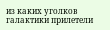из каких уголков галактики прилетели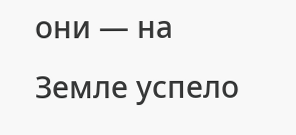они — на Земле успело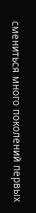смениться много поколений первых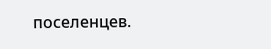поселенцев.